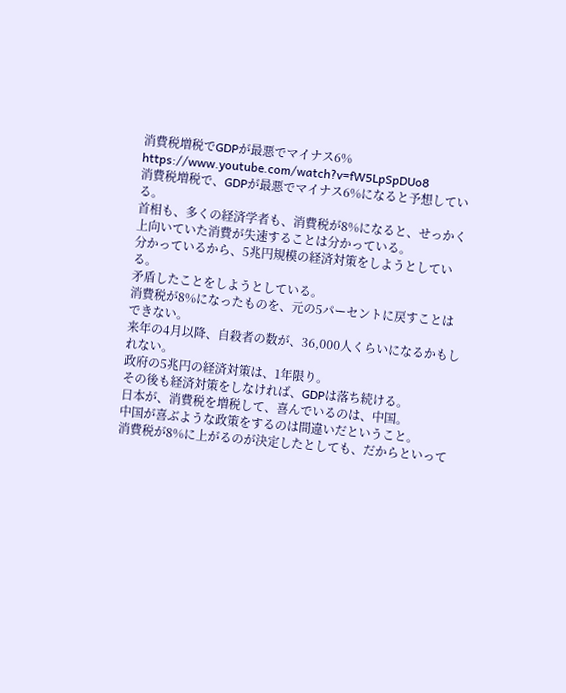消費税増税でGDPが最悪でマイナス6%
https://www.youtube.com/watch?v=fW5LpSpDUo8
消費税増税で、GDPが最悪でマイナス6%になると予想している。
首相も、多くの経済学者も、消費税が8%になると、せっかく上向いていた消費が失速することは分かっている。
分かっているから、5兆円規模の経済対策をしようとしている。
矛盾したことをしようとしている。
消費税が8%になったものを、元の5パーセントに戻すことはできない。
来年の4月以降、自殺者の数が、36,000人くらいになるかもしれない。
政府の5兆円の経済対策は、1年限り。
その後も経済対策をしなければ、GDPは落ち続ける。
日本が、消費税を増税して、喜んでいるのは、中国。
中国が喜ぶような政策をするのは間違いだということ。
消費税が8%に上がるのが決定したとしても、だからといって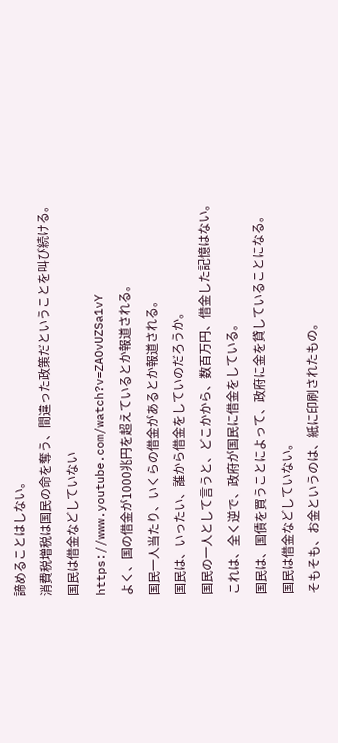諦めることはしない。
消費税増税は国民の命を奪う、間違った政策だということを叫び続ける。
国民は借金などしていない
https://www.youtube.com/watch?v=ZAOvUZSa1vY
よく、国の借金が1000兆円を超えているとか報道される。
国民一人当たり、いくらの借金があるとか報道される。
国民は、いったい、誰から借金をしていのだろうか。
国民の一人として言うと、どこかから、数百万円、借金した記憶はない。
これは、全く逆で、政府が国民に借金をしている。
国民は、国債を買うことによって、政府に金を貸していることになる。
国民は借金などしていない。
そもそも、お金というのは、紙に印刷されたもの。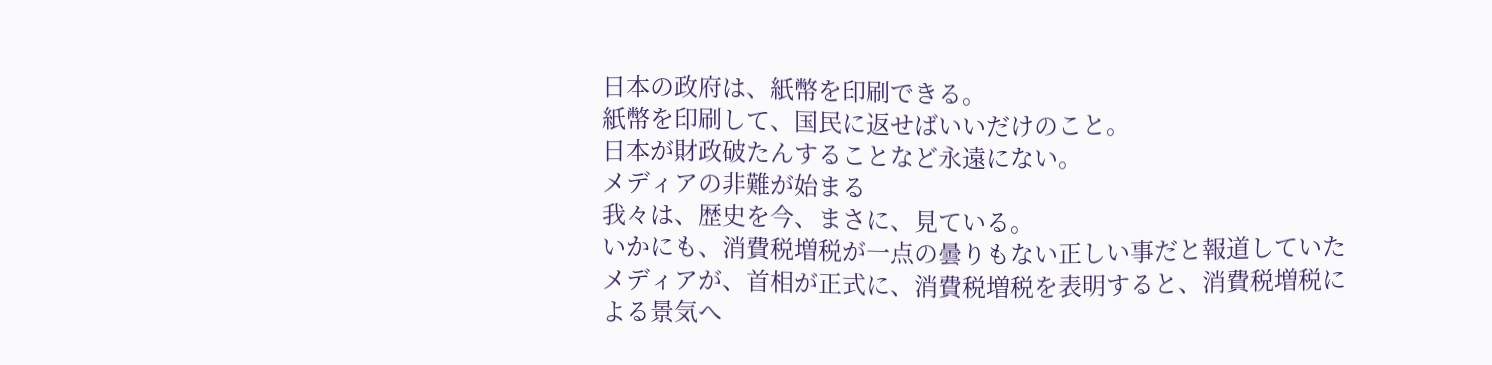日本の政府は、紙幣を印刷できる。
紙幣を印刷して、国民に返せばいいだけのこと。
日本が財政破たんすることなど永遠にない。
メディアの非難が始まる
我々は、歴史を今、まさに、見ている。
いかにも、消費税増税が一点の曇りもない正しい事だと報道していたメディアが、首相が正式に、消費税増税を表明すると、消費税増税による景気へ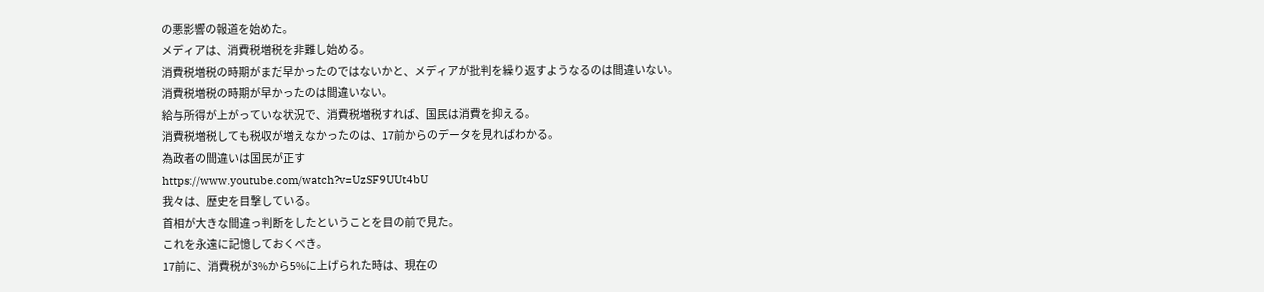の悪影響の報道を始めた。
メディアは、消費税増税を非難し始める。
消費税増税の時期がまだ早かったのではないかと、メディアが批判を繰り返すようなるのは間違いない。
消費税増税の時期が早かったのは間違いない。
給与所得が上がっていな状況で、消費税増税すれば、国民は消費を抑える。
消費税増税しても税収が増えなかったのは、17前からのデータを見ればわかる。
為政者の間違いは国民が正す
https://www.youtube.com/watch?v=UzSF9UUt4bU
我々は、歴史を目撃している。
首相が大きな間違っ判断をしたということを目の前で見た。
これを永遠に記憶しておくべき。
17前に、消費税が3%から5%に上げられた時は、現在の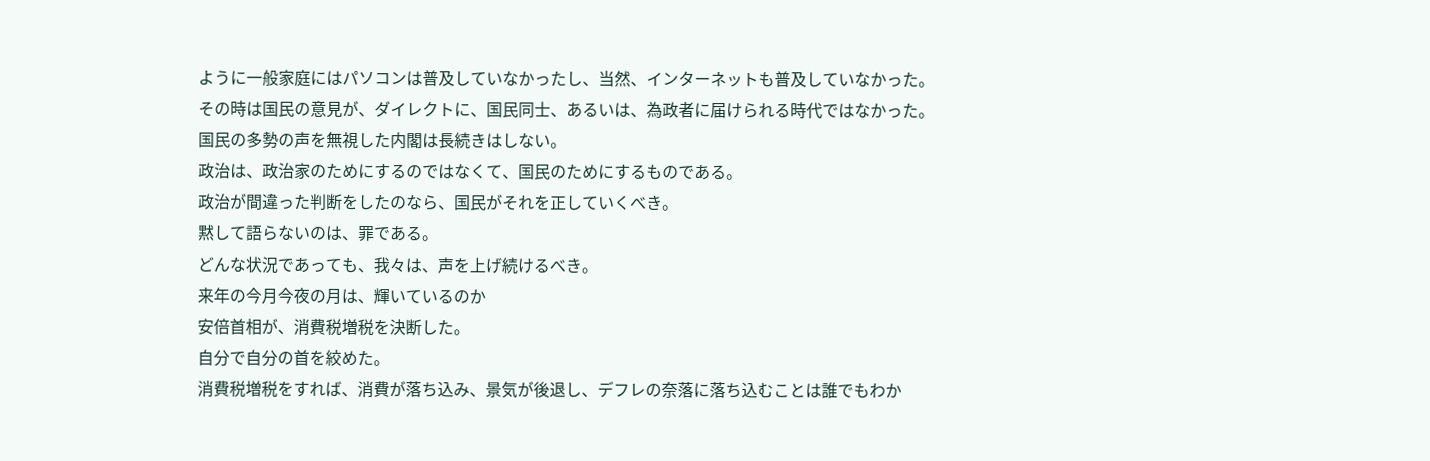ように一般家庭にはパソコンは普及していなかったし、当然、インターネットも普及していなかった。
その時は国民の意見が、ダイレクトに、国民同士、あるいは、為政者に届けられる時代ではなかった。
国民の多勢の声を無視した内閣は長続きはしない。
政治は、政治家のためにするのではなくて、国民のためにするものである。
政治が間違った判断をしたのなら、国民がそれを正していくべき。
黙して語らないのは、罪である。
どんな状況であっても、我々は、声を上げ続けるべき。
来年の今月今夜の月は、輝いているのか
安倍首相が、消費税増税を決断した。
自分で自分の首を絞めた。
消費税増税をすれば、消費が落ち込み、景気が後退し、デフレの奈落に落ち込むことは誰でもわか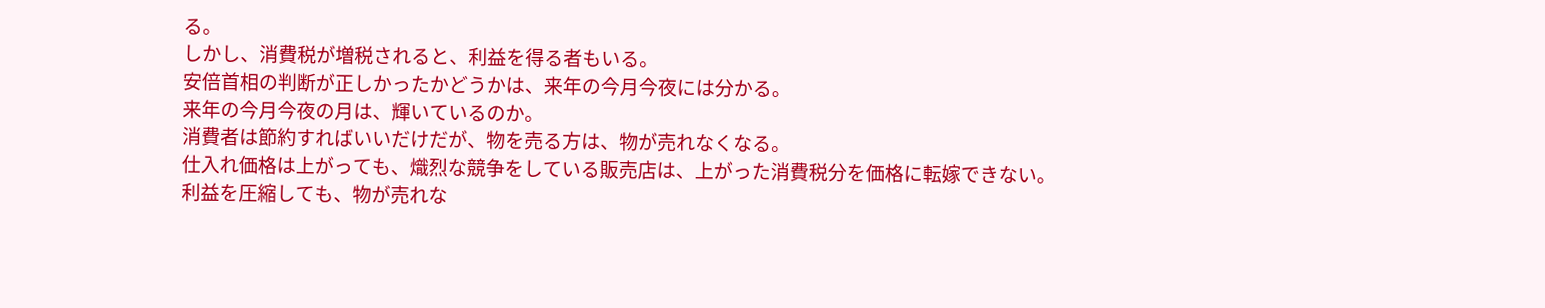る。
しかし、消費税が増税されると、利益を得る者もいる。
安倍首相の判断が正しかったかどうかは、来年の今月今夜には分かる。
来年の今月今夜の月は、輝いているのか。
消費者は節約すればいいだけだが、物を売る方は、物が売れなくなる。
仕入れ価格は上がっても、熾烈な競争をしている販売店は、上がった消費税分を価格に転嫁できない。
利益を圧縮しても、物が売れな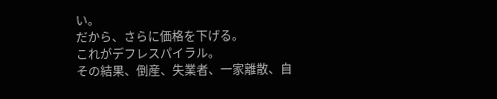い。
だから、さらに価格を下げる。
これがデフレスパイラル。
その結果、倒産、失業者、一家離散、自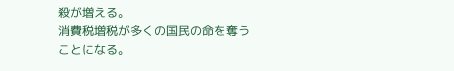殺が増える。
消費税増税が多くの国民の命を奪うことになる。